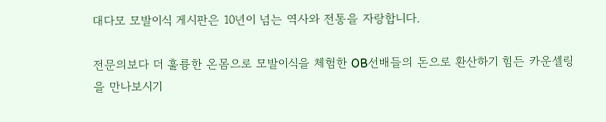대다모 모발이식 게시판은 10년이 넘는 역사와 전통을 자랑합니다.

전문의보다 더 훌륭한 온몸으로 모발이식을 체험한 OB선배들의 돈으로 환산하기 힘든 카운셀링을 만나보시기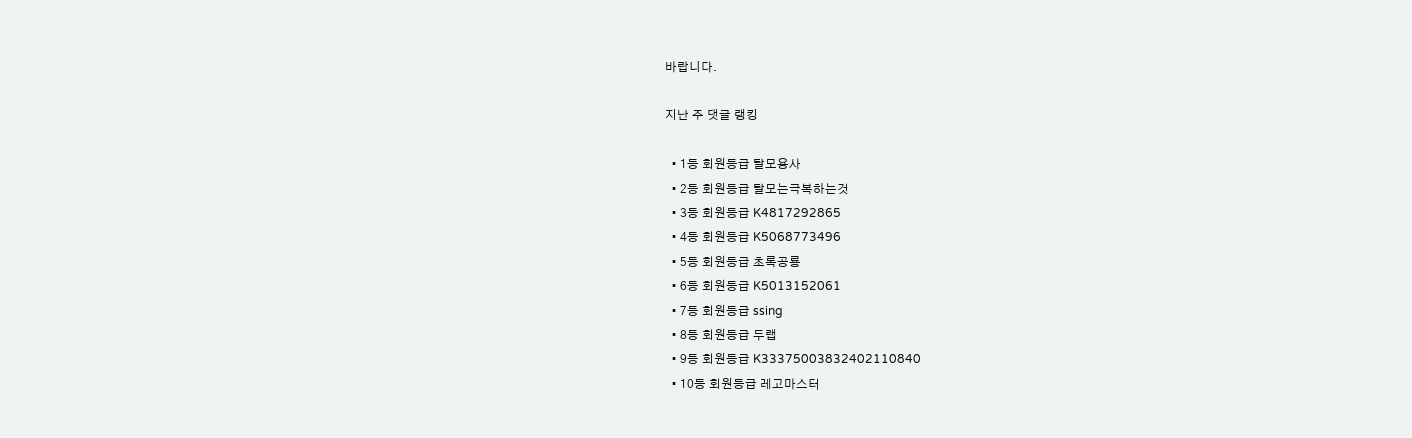바랍니다.

지난 주 댓글 랭킹

  • 1등 회원등급 탈모용사
  • 2등 회원등급 탈모는극복하는것
  • 3등 회원등급 K4817292865
  • 4등 회원등급 K5068773496
  • 5등 회원등급 초록공룡
  • 6등 회원등급 K5013152061
  • 7등 회원등급 ssing
  • 8등 회원등급 두랩
  • 9등 회원등급 K33375003832402110840
  • 10등 회원등급 레고마스터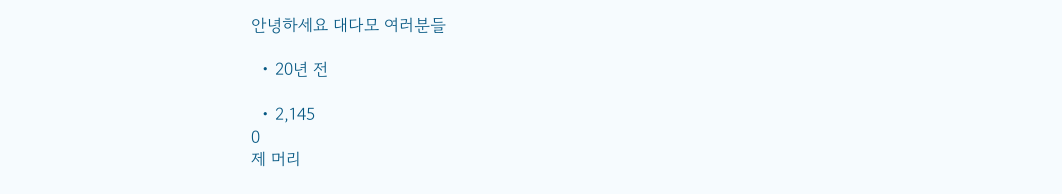안녕하세요 대다모 여러분들

  • 20년 전

  • 2,145
0
제 머리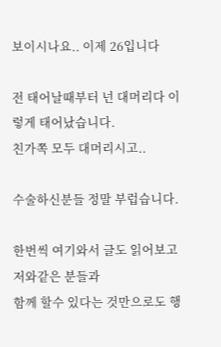보이시나요.. 이제 26입니다

전 태어날때부터 넌 대머리다 이렇게 태어났습니다.
친가쪽 모두 대머리시고..

수술하신분들 정말 부럽습니다.

한번씩 여기와서 글도 읽어보고 저와같은 분들과
함께 할수 있다는 것만으로도 행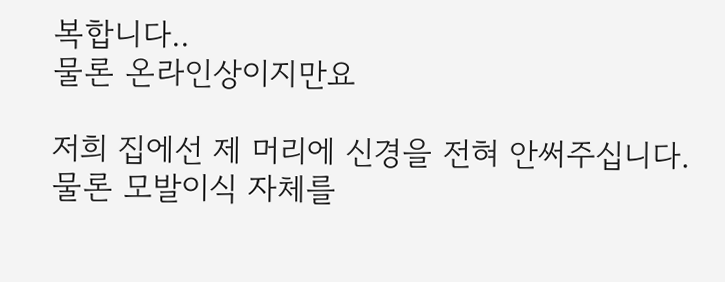복합니다..
물론 온라인상이지만요

저희 집에선 제 머리에 신경을 전혀 안써주십니다.
물론 모발이식 자체를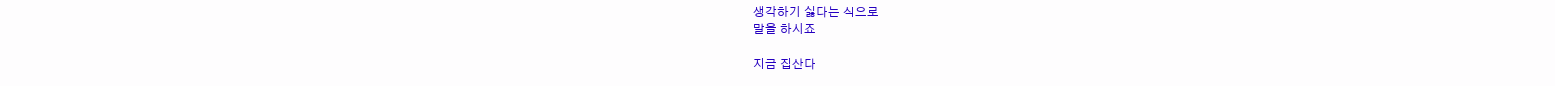생각하기 싫다는 식으로
말을 하시죠

지금 집산다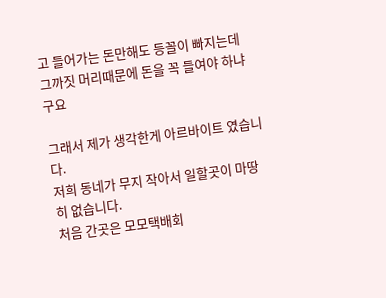고 들어가는 돈만해도 등꼴이 빠지는데
그까짓 머리때문에 돈을 꼭 들여야 하냐구요

그래서 제가 생각한게 아르바이트 였습니다.
저희 동네가 무지 작아서 일할곳이 마땅히 없습니다.
처음 간곳은 모모택배회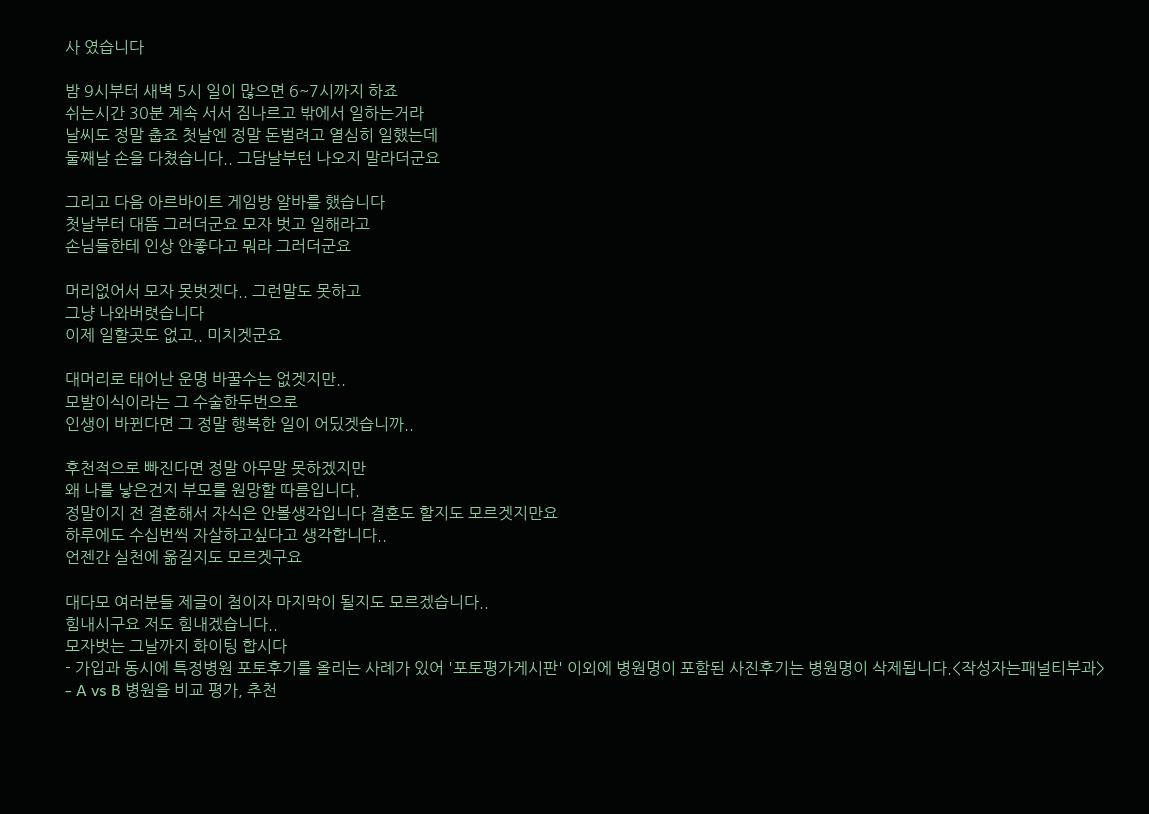사 였습니다

밤 9시부터 새벽 5시 일이 많으면 6~7시까지 하죠
쉬는시간 30분 계속 서서 짐나르고 밖에서 일하는거라
날씨도 정말 춥죠 첫날엔 정말 돈벌려고 열심히 일했는데
둘째날 손을 다쳤습니다.. 그담날부턴 나오지 말라더군요

그리고 다음 아르바이트 게임방 알바를 했습니다
첫날부터 대뜸 그러더군요 모자 벗고 일해라고
손님들한테 인상 안좋다고 뭐라 그러더군요

머리없어서 모자 못벗겟다.. 그런말도 못하고
그냥 나와버렷습니다
이제 일할곳도 없고.. 미치겟군요

대머리로 태어난 운명 바꿀수는 없겟지만..
모발이식이라는 그 수술한두번으로
인생이 바뀐다면 그 정말 행복한 일이 어딨겟습니까..

후천적으로 빠진다면 정말 아무말 못하겠지만
왜 나를 낳은건지 부모를 원망할 따름입니다.
정말이지 전 결혼해서 자식은 안볼생각입니다 결혼도 할지도 모르겟지만요
하루에도 수십번씩 자살하고싶다고 생각합니다..
언젠간 실천에 옮길지도 모르겟구요

대다모 여러분들 제글이 첨이자 마지막이 될지도 모르겠습니다..
힘내시구요 저도 힘내겠습니다..
모자벗는 그날까지 화이팅 합시다
- 가입과 동시에 특정병원 포토후기를 올리는 사례가 있어 '포토평가게시판' 이외에 병원명이 포함된 사진후기는 병원명이 삭제됩니다.<작성자는패널티부과>
- A vs B 병원을 비교 평가, 추천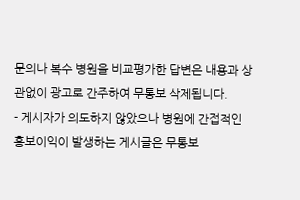문의나 복수 병원을 비교평가한 답변은 내용과 상관없이 광고로 간주하여 무통보 삭제됩니다.
- 게시자가 의도하지 않았으나 병원에 간접적인 홍보이익이 발생하는 게시글은 무통보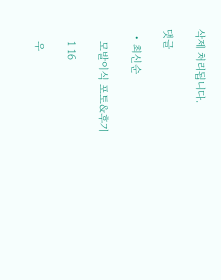삭제 처리됩니다.

댓글

  • 최신순

    모발이식 포토&후기

    1 16

    우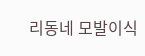리동네 모발이식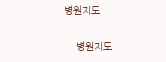병원지도

    병원지도